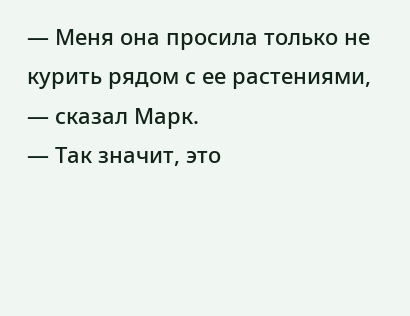— Меня она просила только не курить рядом с ее растениями, — сказал Марк.
— Так значит, это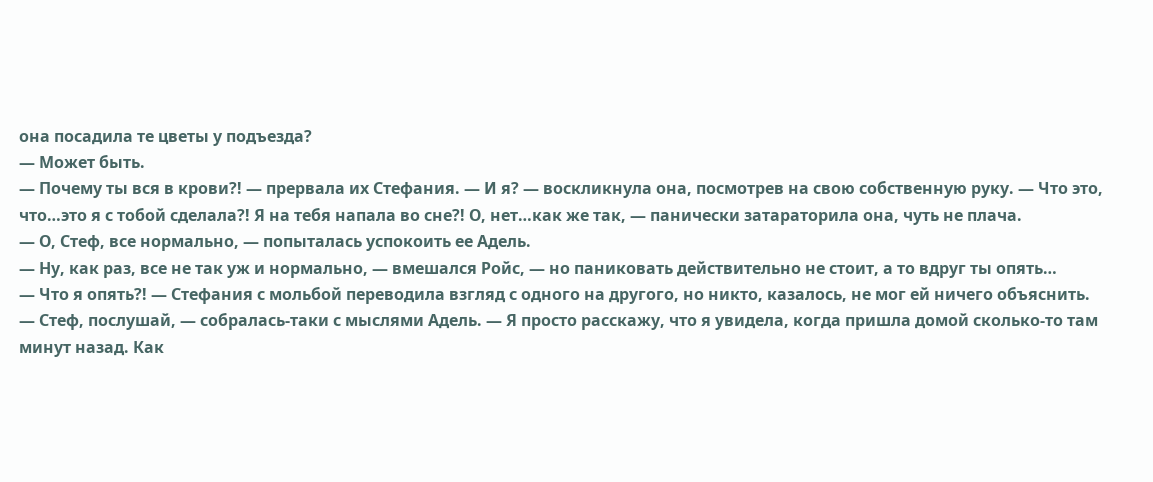она посадила те цветы у подъезда?
— Может быть.
— Почему ты вся в крови?! — прервала их Стефания. — И я? — воскликнула она, посмотрев на свою собственную руку. — Что это, что…это я с тобой сделала?! Я на тебя напала во сне?! О, нет…как же так, — панически затараторила она, чуть не плача.
— О, Стеф, все нормально, — попыталась успокоить ее Адель.
— Ну, как раз, все не так уж и нормально, — вмешался Ройс, — но паниковать действительно не стоит, а то вдруг ты опять…
— Что я опять?! — Стефания с мольбой переводила взгляд с одного на другого, но никто, казалось, не мог ей ничего объяснить.
— Стеф, послушай, — собралась-таки с мыслями Адель. — Я просто расскажу, что я увидела, когда пришла домой сколько-то там минут назад. Как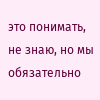это понимать, не знаю, но мы обязательно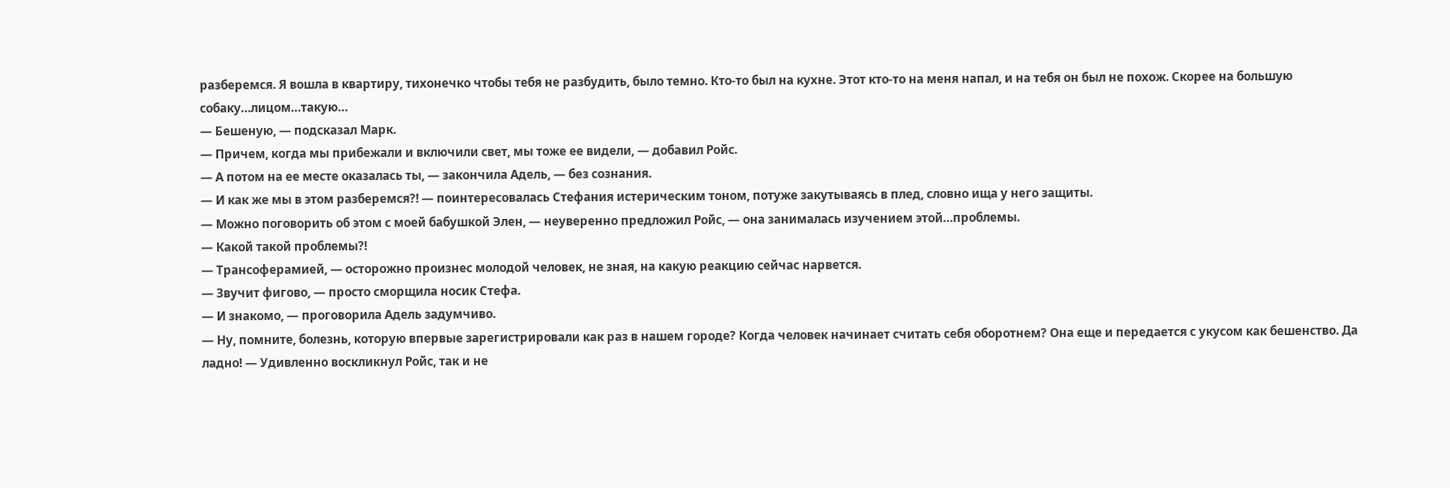разберемся. Я вошла в квартиру, тихонечко чтобы тебя не разбудить, было темно. Кто-то был на кухне. Этот кто-то на меня напал, и на тебя он был не похож. Скорее на большую собаку…лицом…такую…
— Бешеную, — подсказал Марк.
— Причем, когда мы прибежали и включили свет, мы тоже ее видели, — добавил Ройс.
— А потом на ее месте оказалась ты, — закончила Адель, — без сознания.
— И как же мы в этом разберемся?! — поинтересовалась Стефания истерическим тоном, потуже закутываясь в плед, словно ища у него защиты.
— Можно поговорить об этом с моей бабушкой Элен, — неуверенно предложил Ройс, — она занималась изучением этой…проблемы.
— Какой такой проблемы?!
— Трансоферамией, — осторожно произнес молодой человек, не зная, на какую реакцию сейчас нарвется.
— Звучит фигово, — просто сморщила носик Стефа.
— И знакомо, — проговорила Адель задумчиво.
— Ну, помните, болезнь, которую впервые зарегистрировали как раз в нашем городе? Когда человек начинает считать себя оборотнем? Она еще и передается с укусом как бешенство. Да ладно! — Удивленно воскликнул Ройс, так и не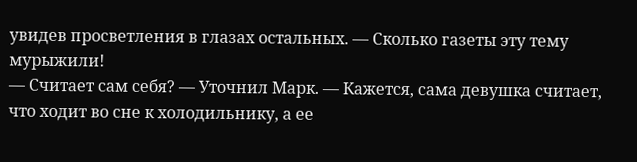увидев просветления в глазах остальных. — Сколько газеты эту тему мурыжили!
— Считает сам себя? — Уточнил Марк. — Кажется, сама девушка считает, что ходит во сне к холодильнику, а ее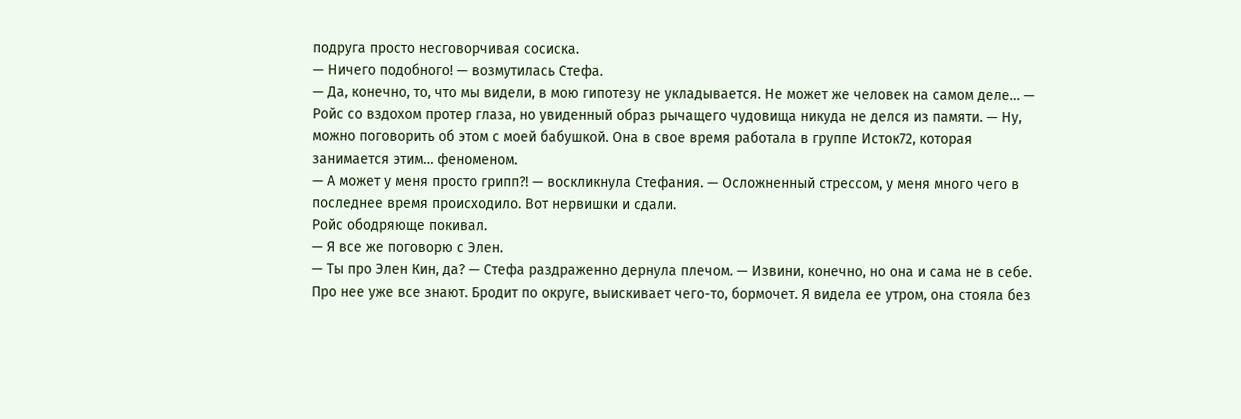подруга просто несговорчивая сосиска.
— Ничего подобного! — возмутилась Стефа.
— Да, конечно, то, что мы видели, в мою гипотезу не укладывается. Не может же человек на самом деле… — Ройс со вздохом протер глаза, но увиденный образ рычащего чудовища никуда не делся из памяти. — Ну, можно поговорить об этом с моей бабушкой. Она в свое время работала в группе Исток72, которая занимается этим… феноменом.
— А может у меня просто грипп?! — воскликнула Стефания. — Осложненный стрессом, у меня много чего в последнее время происходило. Вот нервишки и сдали.
Ройс ободряюще покивал.
— Я все же поговорю с Элен.
— Ты про Элен Кин, да? — Стефа раздраженно дернула плечом. — Извини, конечно, но она и сама не в себе. Про нее уже все знают. Бродит по округе, выискивает чего-то, бормочет. Я видела ее утром, она стояла без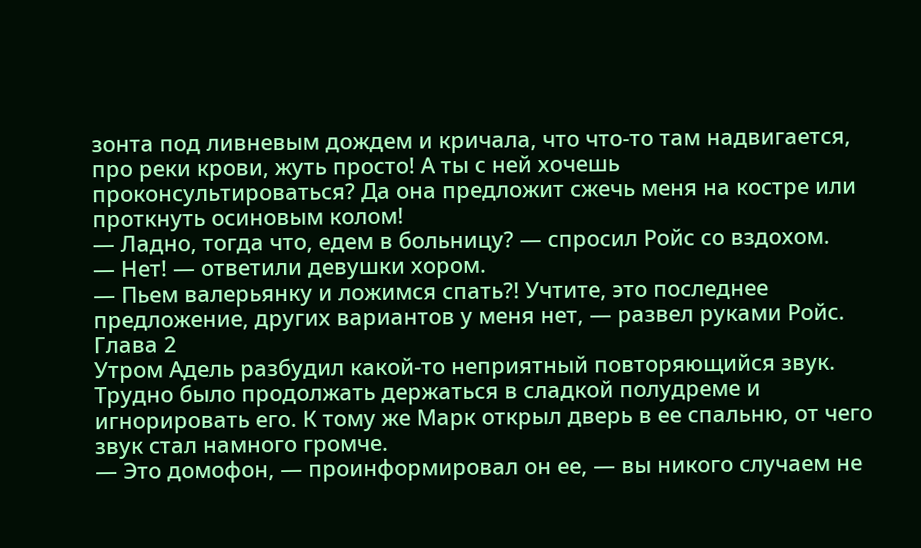зонта под ливневым дождем и кричала, что что-то там надвигается, про реки крови, жуть просто! А ты с ней хочешь проконсультироваться? Да она предложит сжечь меня на костре или проткнуть осиновым колом!
— Ладно, тогда что, едем в больницу? — спросил Ройс со вздохом.
— Нет! — ответили девушки хором.
— Пьем валерьянку и ложимся спать?! Учтите, это последнее предложение, других вариантов у меня нет, — развел руками Ройс.
Глава 2
Утром Адель разбудил какой-то неприятный повторяющийся звук. Трудно было продолжать держаться в сладкой полудреме и игнорировать его. К тому же Марк открыл дверь в ее спальню, от чего звук стал намного громче.
— Это домофон, — проинформировал он ее, — вы никого случаем не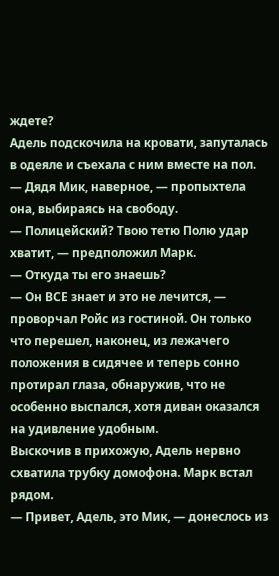ждете?
Адель подскочила на кровати, запуталась в одеяле и съехала с ним вместе на пол.
— Дядя Мик, наверное, — пропыхтела она, выбираясь на свободу.
— Полицейский? Твою тетю Полю удар хватит, — предположил Марк.
— Откуда ты его знаешь?
— Он ВСЕ знает и это не лечится, — проворчал Ройс из гостиной. Он только что перешел, наконец, из лежачего положения в сидячее и теперь сонно протирал глаза, обнаружив, что не особенно выспался, хотя диван оказался на удивление удобным.
Выскочив в прихожую, Адель нервно схватила трубку домофона. Марк встал рядом.
— Привет, Адель, это Мик, — донеслось из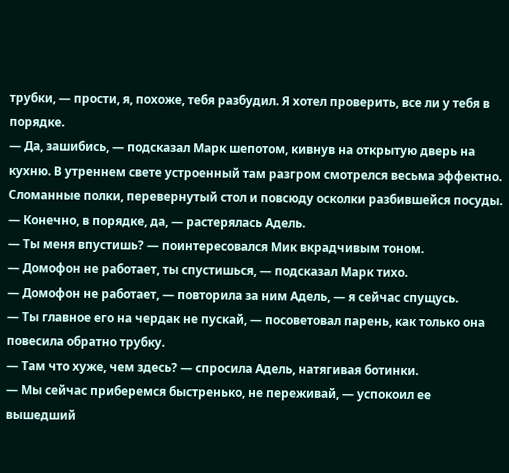трубки, — прости, я, похоже, тебя разбудил. Я хотел проверить, все ли у тебя в порядке.
— Да, зашибись, — подсказал Марк шепотом, кивнув на открытую дверь на кухню. В утреннем свете устроенный там разгром смотрелся весьма эффектно. Сломанные полки, перевернутый стол и повсюду осколки разбившейся посуды.
— Конечно, в порядке, да, — растерялась Адель.
— Ты меня впустишь? — поинтересовался Мик вкрадчивым тоном.
— Домофон не работает, ты спустишься, — подсказал Марк тихо.
— Домофон не работает, — повторила за ним Адель, — я сейчас спущусь.
— Ты главное его на чердак не пускай, — посоветовал парень, как только она повесила обратно трубку.
— Там что хуже, чем здесь? — спросила Адель, натягивая ботинки.
— Мы сейчас приберемся быстренько, не переживай, — успокоил ее вышедший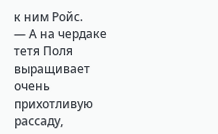к ним Ройс.
— А на чердаке тетя Поля выращивает очень прихотливую рассаду,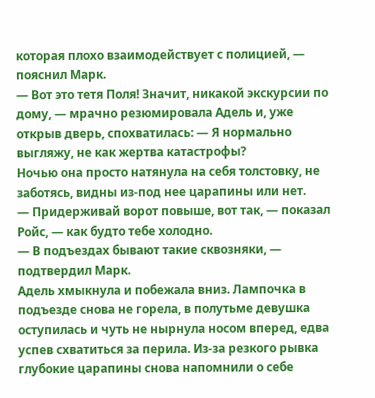которая плохо взаимодействует с полицией, — пояснил Марк.
— Вот это тетя Поля! Значит, никакой экскурсии по дому, — мрачно резюмировала Адель и, уже открыв дверь, спохватилась: — Я нормально выгляжу, не как жертва катастрофы?
Ночью она просто натянула на себя толстовку, не заботясь, видны из-под нее царапины или нет.
— Придерживай ворот повыше, вот так, — показал Ройс, — как будто тебе холодно.
— В подъездах бывают такие сквозняки, — подтвердил Марк.
Адель хмыкнула и побежала вниз. Лампочка в подъезде снова не горела, в полутьме девушка оступилась и чуть не нырнула носом вперед, едва успев схватиться за перила. Из-за резкого рывка глубокие царапины снова напомнили о себе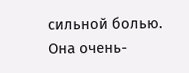сильной болью. Она очень-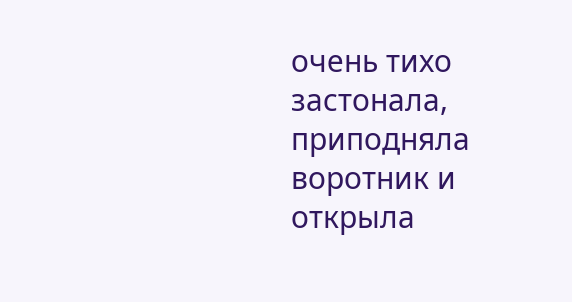очень тихо застонала, приподняла воротник и открыла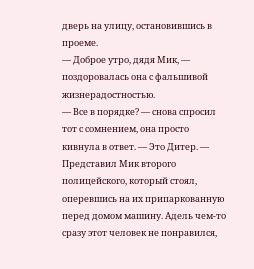дверь на улицу, остановившись в проеме.
— Доброе утро, дядя Мик, — поздоровалась она с фальшивой жизнерадостностью.
— Все в порядке? — снова спросил тот с сомнением, она просто кивнула в ответ. — Это Дитер. — Представил Мик второго полицейского, который стоял, оперевшись на их припаркованную перед домом машину. Адель чем-то сразу этот человек не понравился,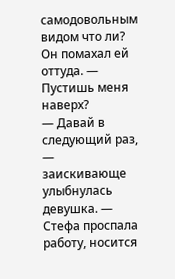самодовольным видом что ли? Он помахал ей оттуда. — Пустишь меня наверх?
— Давай в следующий раз, — заискивающе улыбнулась девушка. — Стефа проспала работу, носится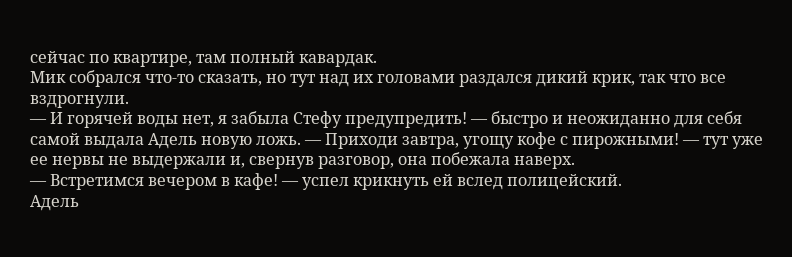сейчас по квартире, там полный кавардак.
Мик собрался что-то сказать, но тут над их головами раздался дикий крик, так что все вздрогнули.
— И горячей воды нет, я забыла Стефу предупредить! — быстро и неожиданно для себя самой выдала Адель новую ложь. — Приходи завтра, угощу кофе с пирожными! — тут уже ее нервы не выдержали и, свернув разговор, она побежала наверх.
— Встретимся вечером в кафе! — успел крикнуть ей вслед полицейский.
Адель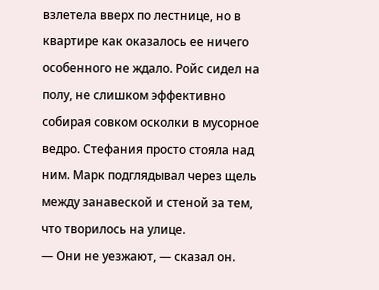взлетела вверх по лестнице, но в квартире как оказалось ее ничего особенного не ждало. Ройс сидел на полу, не слишком эффективно собирая совком осколки в мусорное ведро. Стефания просто стояла над ним. Марк подглядывал через щель между занавеской и стеной за тем, что творилось на улице.
— Они не уезжают, — сказал он.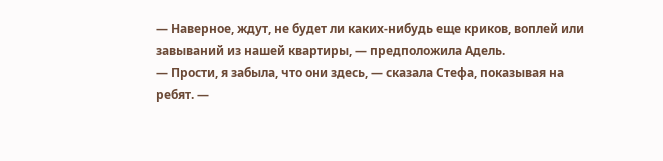— Наверное, ждут, не будет ли каких-нибудь еще криков, воплей или завываний из нашей квартиры, — предположила Адель.
— Прости, я забыла, что они здесь, — сказала Стефа, показывая на ребят. —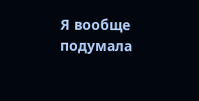Я вообще подумала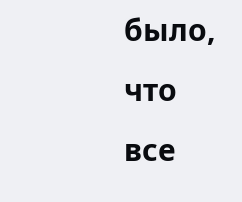было, что все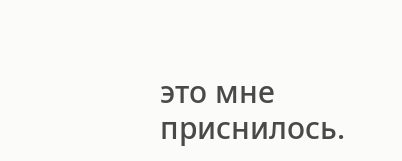это мне приснилось.